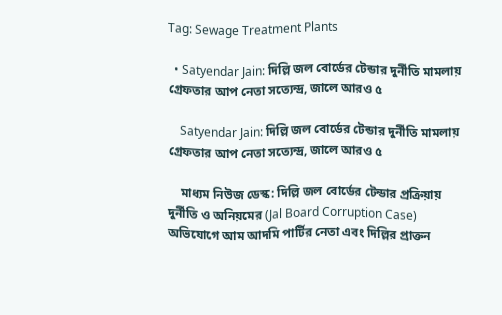Tag: Sewage Treatment Plants

  • Satyendar Jain: দিল্লি জল বোর্ডের টেন্ডার দুর্নীতি মামলায় গ্রেফতার আপ নেতা সত্যেন্দ্র, জালে আরও ৫

    Satyendar Jain: দিল্লি জল বোর্ডের টেন্ডার দুর্নীতি মামলায় গ্রেফতার আপ নেতা সত্যেন্দ্র, জালে আরও ৫

    মাধ্যম নিউজ ডেস্ক: দিল্লি জল বোর্ডের টেন্ডার প্রক্রিয়ায় দুর্নীতি ও অনিয়মের (Jal Board Corruption Case) অভিযোগে আম আদমি পার্টির নেতা এবং দিল্লির প্রাক্তন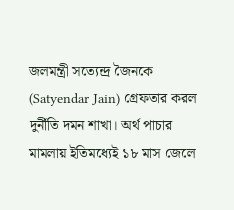জলমন্ত্রী সত্যেন্দ্র জৈনকে (Satyendar Jain) গ্রেফতার করল দুর্নীতি দমন শাখা। অর্থ পাচার মামলায় ইতিমধ্যেই ১৮ মাস জেলে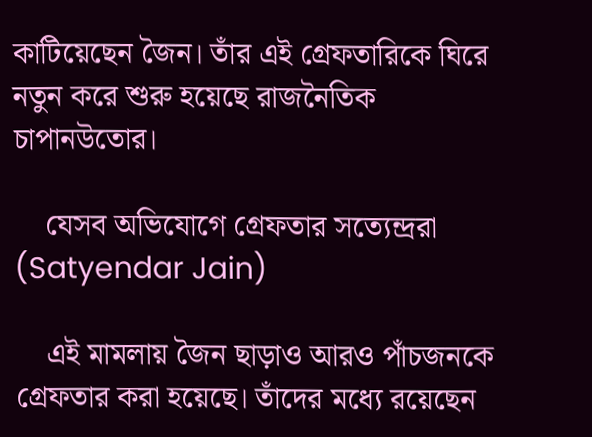কাটিয়েছেন জৈন। তাঁর এই গ্রেফতারিকে ঘিরে নতুন করে শুরু হয়েছে রাজনৈতিক চাপানউতোর।

    যেসব অভিযোগে গ্রেফতার সত্যেন্দ্ররা (Satyendar Jain)

    এই মামলায় জৈন ছাড়াও আরও পাঁচজনকে গ্রেফতার করা হয়েছে। তাঁদের মধ্যে রয়েছেন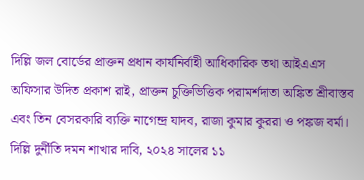দিল্লি জল বোর্ডের প্রাক্তন প্রধান কার্যনির্বাহী আধিকারিক তথা আইএএস অফিসার উদিত প্রকাশ রাই, প্রাক্তন চুক্তিভিত্তিক পরামর্শদাতা অঙ্কিত শ্রীবাস্তব এবং তিন বেসরকারি ব্যক্তি নাগেন্দ্র যাদব, রাজা কুমার কুররা ও পঙ্কজ বর্মা। দিল্লি দুর্নীতি দমন শাখার দাবি, ২০২৪ সালের ১১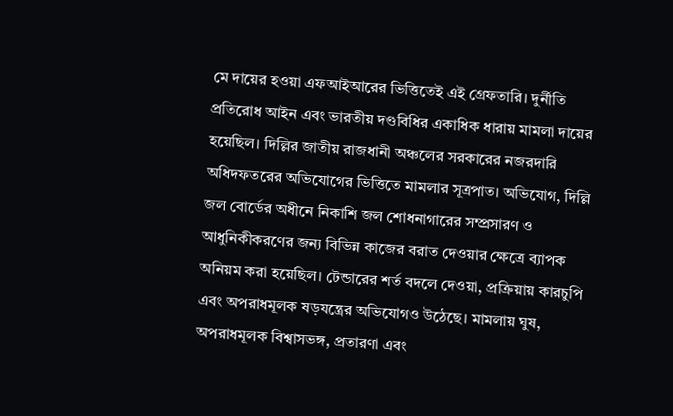মে দায়ের হওয়া এফআইআরের ভিত্তিতেই এই গ্রেফতারি। দুর্নীতি প্রতিরোধ আইন এবং ভারতীয় দণ্ডবিধির একাধিক ধারায় মামলা দায়ের হয়েছিল। দিল্লির জাতীয় রাজধানী অঞ্চলের সরকারের নজরদারি অধিদফতরের অভিযোগের ভিত্তিতে মামলার সূত্রপাত। অভিযোগ, দিল্লি জল বোর্ডের অধীনে নিকাশি জল শোধনাগারের সম্প্রসারণ ও আধুনিকীকরণের জন্য বিভিন্ন কাজের বরাত দেওয়ার ক্ষেত্রে ব্যাপক অনিয়ম করা হয়েছিল। টেন্ডারের শর্ত বদলে দেওয়া, প্রক্রিয়ায় কারচুপি এবং অপরাধমূলক ষড়যন্ত্রের অভিযোগও উঠেছে। মামলায় ঘুষ, অপরাধমূলক বিশ্বাসভঙ্গ, প্রতারণা এবং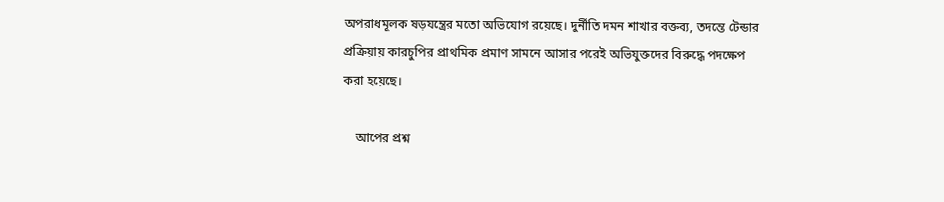অপরাধমূলক ষড়যন্ত্রের মতো অভিযোগ রয়েছে। দুর্নীতি দমন শাখার বক্তব্য, তদন্তে টেন্ডার প্রক্রিয়ায় কারচুপির প্রাথমিক প্রমাণ সামনে আসার পরেই অভিযুক্তদের বিরুদ্ধে পদক্ষেপ করা হয়েছে।

    আপের প্রশ্ন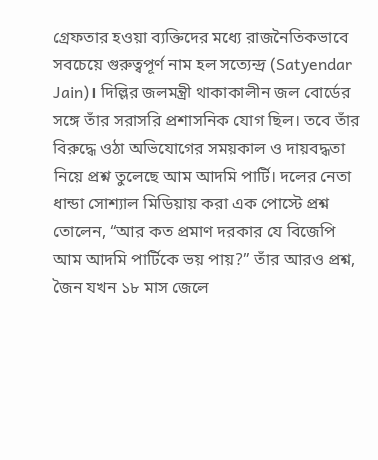গ্রেফতার হওয়া ব্যক্তিদের মধ্যে রাজনৈতিকভাবে সবচেয়ে গুরুত্বপূর্ণ নাম হল সত্যেন্দ্র (Satyendar Jain)। দিল্লির জলমন্ত্রী থাকাকালীন জল বোর্ডের সঙ্গে তাঁর সরাসরি প্রশাসনিক যোগ ছিল। তবে তাঁর বিরুদ্ধে ওঠা অভিযোগের সময়কাল ও দায়বদ্ধতা নিয়ে প্রশ্ন তুলেছে আম আদমি পার্টি। দলের নেতা ধান্ডা সোশ্যাল মিডিয়ায় করা এক পোস্টে প্রশ্ন তোলেন, “আর কত প্রমাণ দরকার যে বিজেপি আম আদমি পার্টিকে ভয় পায়?” তাঁর আরও প্রশ্ন, জৈন যখন ১৮ মাস জেলে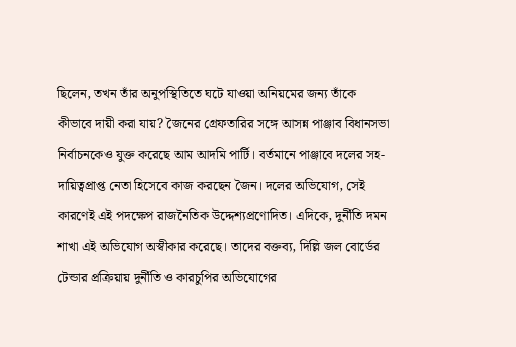ছিলেন, তখন তাঁর অনুপস্থিতিতে ঘটে যাওয়া অনিয়মের জন্য তাঁকে কীভাবে দায়ী করা যায়? জৈনের গ্রেফতারির সঙ্গে আসন্ন পাঞ্জাব বিধানসভা নির্বাচনকেও যুক্ত করেছে আম আদমি পার্টি। বর্তমানে পাঞ্জাবে দলের সহ-দায়িত্বপ্রাপ্ত নেতা হিসেবে কাজ করছেন জৈন। দলের অভিযোগ, সেই কারণেই এই পদক্ষেপ রাজনৈতিক উদ্দেশ্যপ্রণোদিত। এদিকে, দুর্নীতি দমন শাখা এই অভিযোগ অস্বীকার করেছে। তাদের বক্তব্য, দিল্লি জল বোর্ডের টেন্ডার প্রক্রিয়ায় দুর্নীতি ও কারচুপির অভিযোগের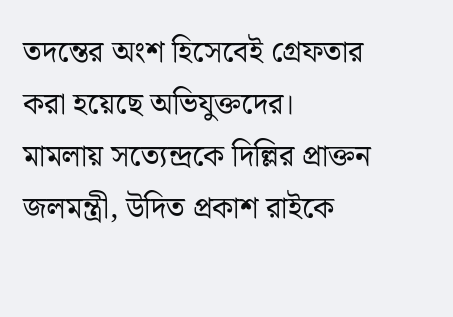তদন্তের অংশ হিসেবেই গ্রেফতার করা হয়েছে অভিযুক্তদের। মামলায় সত্যেন্দ্রকে দিল্লির প্রাক্তন জলমন্ত্রী, উদিত প্রকাশ রাইকে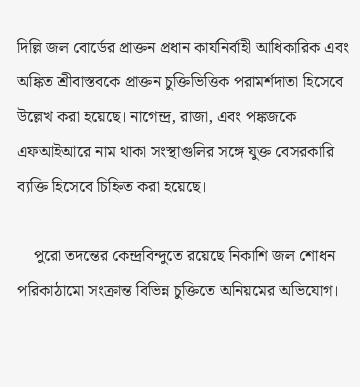দিল্লি জল বোর্ডের প্রাক্তন প্রধান কার্যনির্বাহী আধিকারিক এবং অঙ্কিত শ্রীবাস্তবকে প্রাক্তন চুক্তিভিত্তিক পরামর্শদাতা হিসেবে উল্লেখ করা হয়েছে। নাগেন্দ্র, রাজা, এবং পঙ্কজকে এফআইআরে নাম থাকা সংস্থাগুলির সঙ্গে যুক্ত বেসরকারি ব্যক্তি হিসেবে চিহ্নিত করা হয়েছে।

    পুরো তদন্তের কেন্দ্রবিন্দুতে রয়েছে নিকাশি জল শোধন পরিকাঠামো সংক্রান্ত বিভিন্ন চুক্তিতে অনিয়মের অভিযোগ।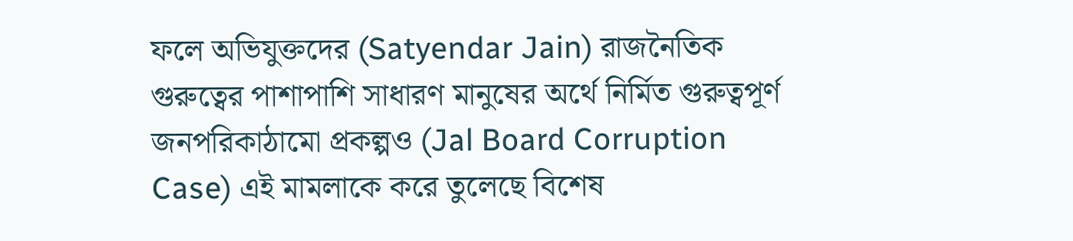ফলে অভিযুক্তদের (Satyendar Jain) রাজনৈতিক গুরুত্বের পাশাপাশি সাধারণ মানুষের অর্থে নির্মিত গুরুত্বপূর্ণ জনপরিকাঠামো প্রকল্পও (Jal Board Corruption Case) এই মামলাকে করে তুলেছে বিশেষ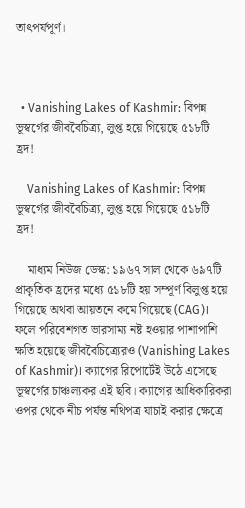তাৎপর্যপূর্ণ।



  • Vanishing Lakes of Kashmir: বিপন্ন ভূস্বর্গের জীববৈচিত্র্য, লুপ্ত হয়ে গিয়েছে ৫১৮টি হ্রদ!

    Vanishing Lakes of Kashmir: বিপন্ন ভূস্বর্গের জীববৈচিত্র্য, লুপ্ত হয়ে গিয়েছে ৫১৮টি হ্রদ!

    মাধ্যম নিউজ ডেস্ক: ১৯৬৭ সাল থেকে ৬৯৭টি প্রাকৃতিক হ্রদের মধ্যে ৫১৮টি হয় সম্পূর্ণ বিলুপ্ত হয়ে গিয়েছে অথবা আয়তনে কমে গিয়েছে (CAG)। ফলে পরিবেশগত ভারসাম্য নষ্ট হওয়ার পাশাপাশি ক্ষতি হয়েছে জীববৈচিত্র্যেরও (Vanishing Lakes of Kashmir)। ক্যাগের রিপোর্টেই উঠে এসেছে ভূস্বর্গের চাঞ্চল্যকর এই ছবি। ক্যাগের আধিকারিকরা ওপর থেকে নীচ পর্যন্ত নথিপত্র যাচাই করার ক্ষেত্রে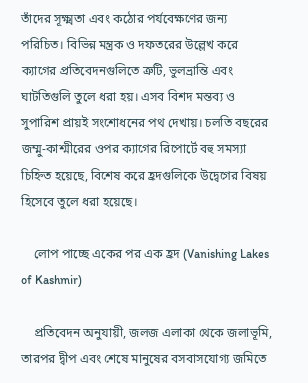তাঁদের সূক্ষ্মতা এবং কঠোর পর্যবেক্ষণের জন্য পরিচিত। বিভিন্ন মন্ত্রক ও দফতরের উল্লেখ করে ক্যাগের প্রতিবেদনগুলিতে ত্রুটি, ভুলভ্রান্তি এবং ঘাটতিগুলি তুলে ধরা হয়। এসব বিশদ মন্তব্য ও সুপারিশ প্রায়ই সংশোধনের পথ দেখায়। চলতি বছরের জম্মু-কাশ্মীরের ওপর ক্যাগের রিপোর্টে বহু সমস্যা চিহ্নিত হয়েছে, বিশেষ করে হ্রদগুলিকে উদ্বেগের বিষয় হিসেবে তুলে ধরা হয়েছে।

    লোপ পাচ্ছে একের পর এক হ্রদ (Vanishing Lakes of Kashmir)

    প্রতিবেদন অনুযায়ী, জলজ এলাকা থেকে জলাভূমি, তারপর দ্বীপ এবং শেষে মানুষের বসবাসযোগ্য জমিতে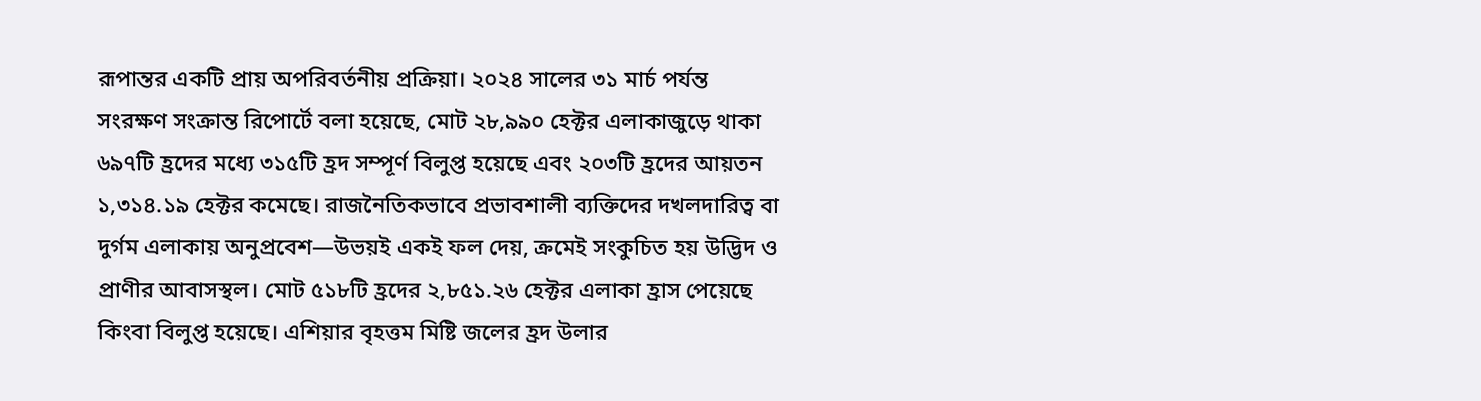রূপান্তর একটি প্রায় অপরিবর্তনীয় প্রক্রিয়া। ২০২৪ সালের ৩১ মার্চ পর্যন্ত সংরক্ষণ সংক্রান্ত রিপোর্টে বলা হয়েছে, মোট ২৮,৯৯০ হেক্টর এলাকাজুড়ে থাকা ৬৯৭টি হ্রদের মধ্যে ৩১৫টি হ্রদ সম্পূর্ণ বিলুপ্ত হয়েছে এবং ২০৩টি হ্রদের আয়তন ১,৩১৪.১৯ হেক্টর কমেছে। রাজনৈতিকভাবে প্রভাবশালী ব্যক্তিদের দখলদারিত্ব বা দুর্গম এলাকায় অনুপ্রবেশ—উভয়ই একই ফল দেয়, ক্রমেই সংকুচিত হয় উদ্ভিদ ও প্রাণীর আবাসস্থল। মোট ৫১৮টি হ্রদের ২,৮৫১.২৬ হেক্টর এলাকা হ্রাস পেয়েছে কিংবা বিলুপ্ত হয়েছে। এশিয়ার বৃহত্তম মিষ্টি জলের হ্রদ উলার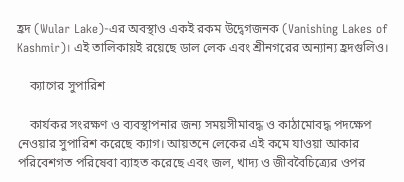হ্রদ (Wular Lake)-এর অবস্থাও একই রকম উদ্বেগজনক (Vanishing Lakes of Kashmir)। এই তালিকায়ই রয়েছে ডাল লেক এবং শ্রীনগরের অন্যান্য হ্রদগুলিও।

    ক্যাগের সুপারিশ

    কার্যকর সংরক্ষণ ও ব্যবস্থাপনার জন্য সময়সীমাবদ্ধ ও কাঠামোবদ্ধ পদক্ষেপ নেওয়ার সুপারিশ করেছে ক্যাগ। আয়তনে লেকের এই কমে যাওয়া আকার পরিবেশগত পরিষেবা ব্যাহত করেছে এবং জল, খাদ্য ও জীববৈচিত্র্যের ওপর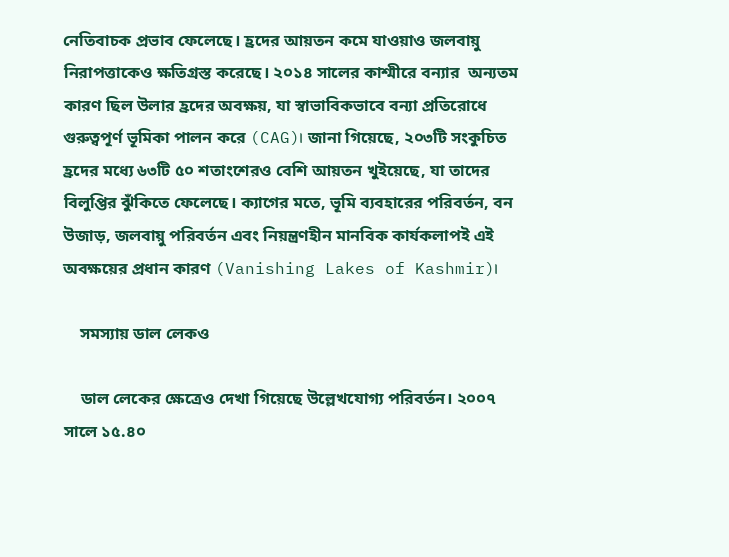নেতিবাচক প্রভাব ফেলেছে। হ্রদের আয়তন কমে যাওয়াও জলবায়ু নিরাপত্তাকেও ক্ষতিগ্রস্ত করেছে। ২০১৪ সালের কাশ্মীরে বন্যার  অন্যতম কারণ ছিল উলার হ্রদের অবক্ষয়, যা স্বাভাবিকভাবে বন্যা প্রতিরোধে গুরুত্বপূর্ণ ভূমিকা পালন করে (CAG)। জানা গিয়েছে, ২০৩টি সংকুচিত হ্রদের মধ্যে ৬৩টি ৫০ শতাংশেরও বেশি আয়তন খুইয়েছে, যা তাদের বিলুপ্তির ঝুঁকিতে ফেলেছে। ক্যাগের মতে, ভূমি ব্যবহারের পরিবর্তন, বন উজাড়, জলবায়ু পরিবর্তন এবং নিয়ন্ত্রণহীন মানবিক কার্যকলাপই এই অবক্ষয়ের প্রধান কারণ (Vanishing Lakes of Kashmir)।

    সমস্যায় ডাল লেকও

    ডাল লেকের ক্ষেত্রেও দেখা গিয়েছে উল্লেখযোগ্য পরিবর্তন। ২০০৭ সালে ১৫.৪০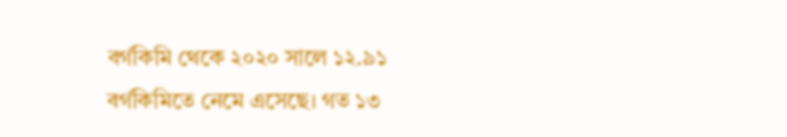বর্গকিমি থেকে ২০২০ সালে ১২.৯১ বর্গকিমিতে নেমে এসেছে। গত ১৩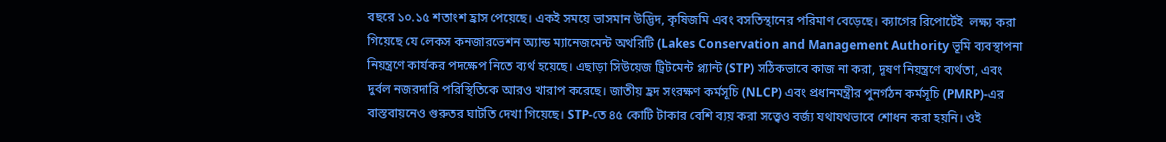বছরে ১০.১৫ শতাংশ হ্রাস পেয়েছে। একই সময়ে ভাসমান উদ্ভিদ, কৃষিজমি এবং বসতিস্থানের পরিমাণ বেড়েছে। ক্যাগের রিপোর্টেই  লক্ষ্য করা গিয়েছে যে লেকস কনজারভেশন অ্যান্ড ম্যানেজমেন্ট অথরিটি (Lakes Conservation and Management Authority ভূমি ব্যবস্থাপনা নিয়ন্ত্রণে কার্যকর পদক্ষেপ নিতে ব্যর্থ হয়েছে। এছাড়া সিউয়েজ ট্রিটমেন্ট প্ল্যান্ট (STP) সঠিকভাবে কাজ না করা, দূষণ নিয়ন্ত্রণে ব্যর্থতা, এবং দুর্বল নজরদারি পরিস্থিতিকে আরও খারাপ করেছে। জাতীয় হ্রদ সংরক্ষণ কর্মসূচি (NLCP) এবং প্রধানমন্ত্রীর পুনর্গঠন কর্মসূচি (PMRP)-এর বাস্তবায়নেও গুরুতর ঘাটতি দেখা গিয়েছে। STP-তে ৪৫ কোটি টাকার বেশি ব্যয় করা সত্ত্বেও বর্জ্য যথাযথভাবে শোধন করা হয়নি। ওই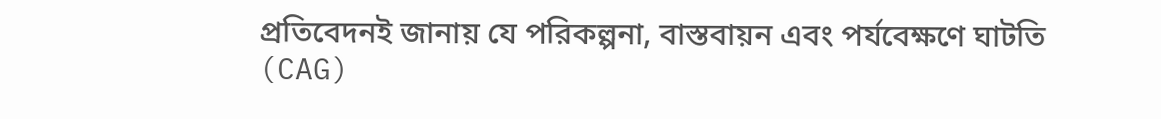প্রতিবেদনই জানায় যে পরিকল্পনা, বাস্তবায়ন এবং পর্যবেক্ষণে ঘাটতি (CAG)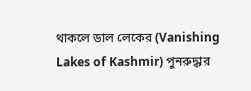থাকলে ডাল লেকের (Vanishing Lakes of Kashmir) পুনরুদ্ধার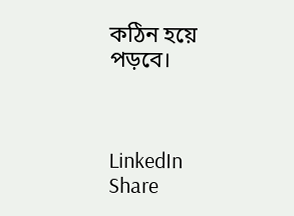কঠিন হয়ে পড়বে।



LinkedIn
Share